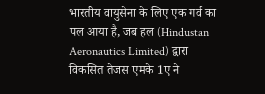भारतीय वायुसेना के लिए एक गर्व का पल आया है, जब हल (Hindustan Aeronautics Limited) द्वारा विकसित तेजस एमके 1ए ने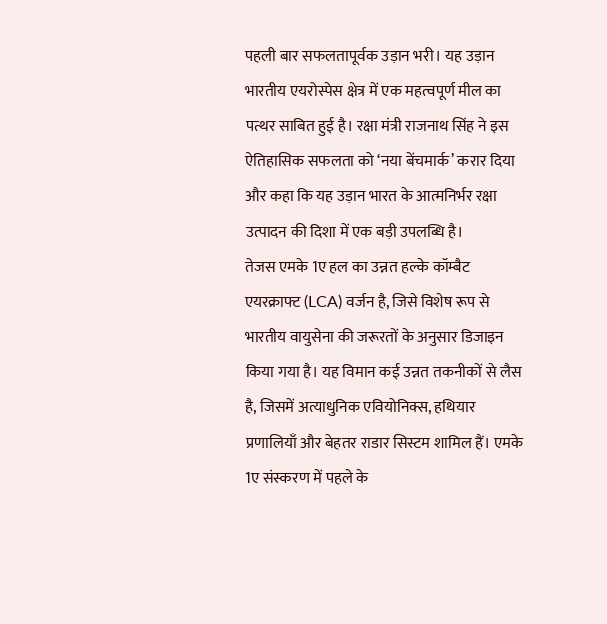पहली बार सफलतापूर्वक उड़ान भरी। यह उड़ान भारतीय एयरोस्पेस क्षेत्र में एक महत्वपूर्ण मील का पत्थर साबित हुई है। रक्षा मंत्री राजनाथ सिंह ने इस ऐतिहासिक सफलता को ‘नया बेंचमार्क’ करार दिया और कहा कि यह उड़ान भारत के आत्मनिर्भर रक्षा उत्पादन की दिशा में एक बड़ी उपलब्धि है।
तेजस एमके 1ए हल का उन्नत हल्के कॉम्बैट एयरक्राफ्ट (LCA) वर्जन है, जिसे विशेष रूप से भारतीय वायुसेना की जरूरतों के अनुसार डिजाइन किया गया है। यह विमान कई उन्नत तकनीकों से लैस है, जिसमें अत्याधुनिक एवियोनिक्स, हथियार प्रणालियाँ और बेहतर राडार सिस्टम शामिल हैं। एमके 1ए संस्करण में पहले के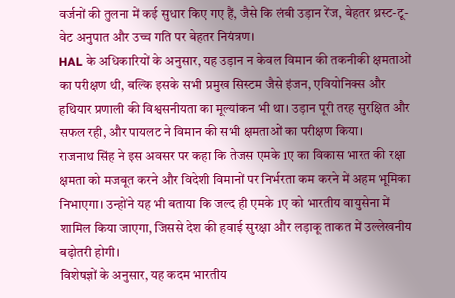वर्जनों की तुलना में कई सुधार किए गए हैं, जैसे कि लंबी उड़ान रेंज, बेहतर थ्रस्ट-टू-वेट अनुपात और उच्च गति पर बेहतर नियंत्रण।
HAL के अधिकारियों के अनुसार, यह उड़ान न केवल विमान की तकनीकी क्षमताओं का परीक्षण थी, बल्कि इसके सभी प्रमुख सिस्टम जैसे इंजन, एवियोनिक्स और हथियार प्रणाली की विश्वसनीयता का मूल्यांकन भी था। उड़ान पूरी तरह सुरक्षित और सफल रही, और पायलट ने विमान की सभी क्षमताओं का परीक्षण किया।
राजनाथ सिंह ने इस अवसर पर कहा कि तेजस एमके 1ए का विकास भारत की रक्षा क्षमता को मजबूत करने और विदेशी विमानों पर निर्भरता कम करने में अहम भूमिका निभाएगा। उन्होंने यह भी बताया कि जल्द ही एमके 1ए को भारतीय वायुसेना में शामिल किया जाएगा, जिससे देश की हवाई सुरक्षा और लड़ाकू ताकत में उल्लेखनीय बढ़ोतरी होगी।
विशेषज्ञों के अनुसार, यह कदम भारतीय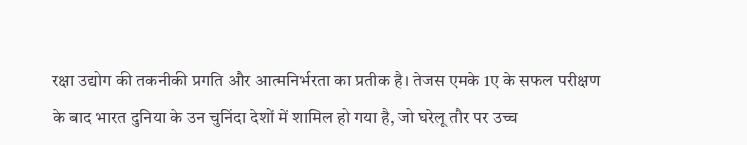रक्षा उद्योग की तकनीकी प्रगति और आत्मनिर्भरता का प्रतीक है। तेजस एमके 1ए के सफल परीक्षण के बाद भारत दुनिया के उन चुनिंदा देशों में शामिल हो गया है, जो घरेलू तौर पर उच्च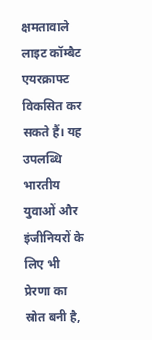क्षमतावाले लाइट कॉम्बैट एयरक्राफ्ट विकसित कर सकते हैं। यह उपलब्धि भारतीय युवाओं और इंजीनियरों के लिए भी प्रेरणा का स्रोत बनी है,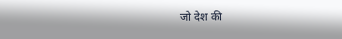जो देश की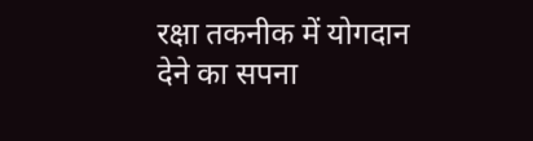रक्षा तकनीक में योगदान देने का सपना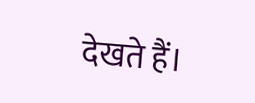देखते हैं।